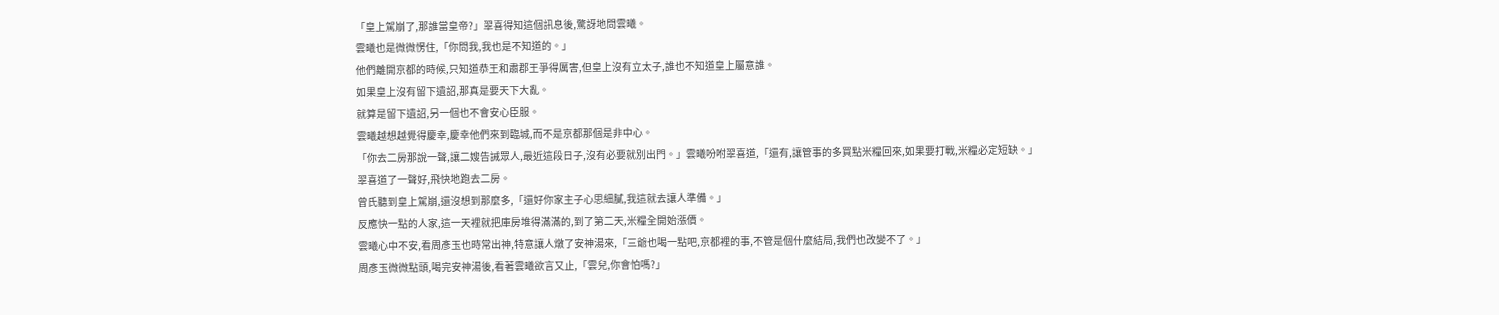「皇上駕崩了,那誰當皇帝?」翠喜得知這個訊息後,驚訝地問雲曦。
雲曦也是微微愣住,「你問我,我也是不知道的。」
他們離開京都的時候,只知道恭王和肅郡王爭得厲害,但皇上沒有立太子,誰也不知道皇上屬意誰。
如果皇上沒有留下遺詔,那真是要天下大亂。
就算是留下遺詔,另一個也不會安心臣服。
雲曦越想越覺得慶幸,慶幸他們來到臨城,而不是京都那個是非中心。
「你去二房那說一聲,讓二嫂告誡眾人,最近這段日子,沒有必要就別出門。」雲曦吩咐翠喜道,「還有,讓管事的多買點米糧回來,如果要打戰,米糧必定短缺。」
翠喜道了一聲好,飛快地跑去二房。
曾氏聽到皇上駕崩,還沒想到那麼多,「還好你家主子心思細膩,我這就去讓人準備。」
反應快一點的人家,這一天裡就把庫房堆得滿滿的,到了第二天,米糧全開始漲價。
雲曦心中不安,看周彥玉也時常出神,特意讓人燉了安神湯來,「三爺也喝一點吧,京都裡的事,不管是個什麼結局,我們也改變不了。」
周彥玉微微點頭,喝完安神湯後,看著雲曦欲言又止,「雲兒,你會怕嗎?」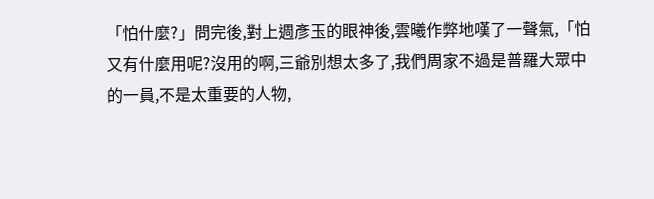「怕什麼?」問完後,對上週彥玉的眼神後,雲曦作弊地嘆了一聲氣,「怕又有什麼用呢?沒用的啊,三爺別想太多了,我們周家不過是普羅大眾中的一員,不是太重要的人物,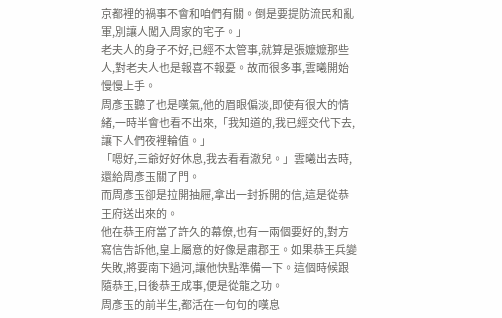京都裡的禍事不會和咱們有關。倒是要提防流民和亂軍,別讓人闖入周家的宅子。」
老夫人的身子不好,已經不太管事,就算是張嬤嬤那些人,對老夫人也是報喜不報憂。故而很多事,雲曦開始慢慢上手。
周彥玉聽了也是嘆氣,他的眉眼偏淡,即使有很大的情緒,一時半會也看不出來,「我知道的,我已經交代下去,讓下人們夜裡輪值。」
「嗯好,三爺好好休息,我去看看澈兒。」雲曦出去時,還給周彥玉關了門。
而周彥玉卻是拉開抽屜,拿出一封拆開的信,這是從恭王府送出來的。
他在恭王府當了許久的幕僚,也有一兩個要好的,對方寫信告訴他,皇上屬意的好像是肅郡王。如果恭王兵變失敗,將要南下過河,讓他快點準備一下。這個時候跟隨恭王,日後恭王成事,便是從龍之功。
周彥玉的前半生,都活在一句句的嘆息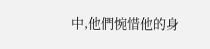中,他們惋惜他的身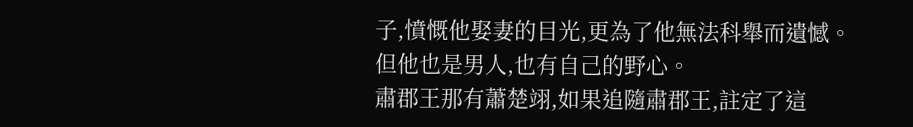子,憤慨他娶妻的目光,更為了他無法科舉而遺憾。
但他也是男人,也有自己的野心。
肅郡王那有蕭楚翊,如果追隨肅郡王,註定了這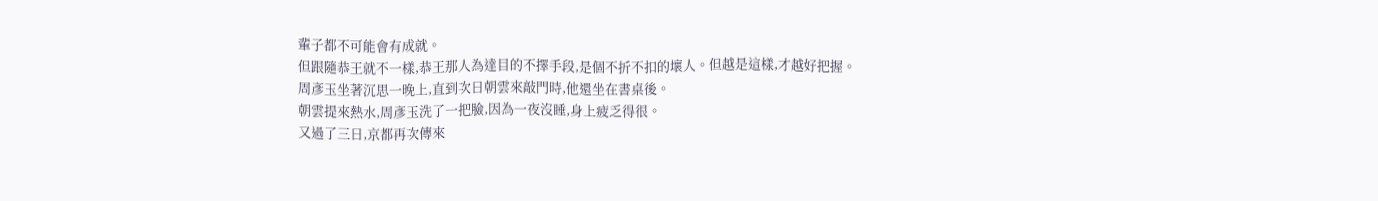輩子都不可能會有成就。
但跟隨恭王就不一樣,恭王那人為達目的不擇手段,是個不折不扣的壞人。但越是這樣,才越好把握。
周彥玉坐著沉思一晚上,直到次日朝雲來敲門時,他還坐在書桌後。
朝雲提來熱水,周彥玉洗了一把臉,因為一夜沒睡,身上疲乏得很。
又過了三日,京都再次傳來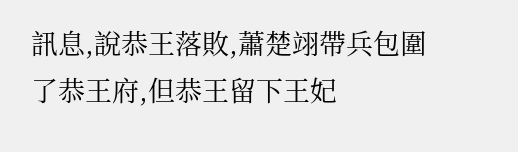訊息,說恭王落敗,蕭楚翊帶兵包圍了恭王府,但恭王留下王妃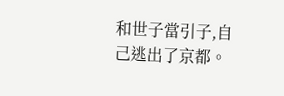和世子當引子,自己逃出了京都。